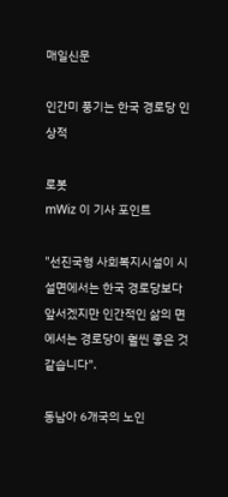매일신문

인간미 풍기는 한국 경로당 인상적

로봇
mWiz 이 기사 포인트

"선진국형 사회복지시설이 시설면에서는 한국 경로당보다 앞서겠지만 인간적인 삶의 면에서는 경로당이 훨씬 좋은 것 같습니다".

동남아 6개국의 노인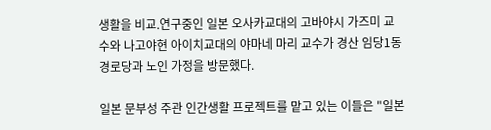생활을 비교.연구중인 일본 오사카교대의 고바야시 가즈미 교수와 나고야현 아이치교대의 야마네 마리 교수가 경산 임당1동 경로당과 노인 가정을 방문했다.

일본 문부성 주관 인간생활 프로젝트를 맡고 있는 이들은 "일본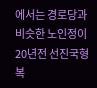에서는 경로당과 비슷한 노인정이 20년전 선진국형 복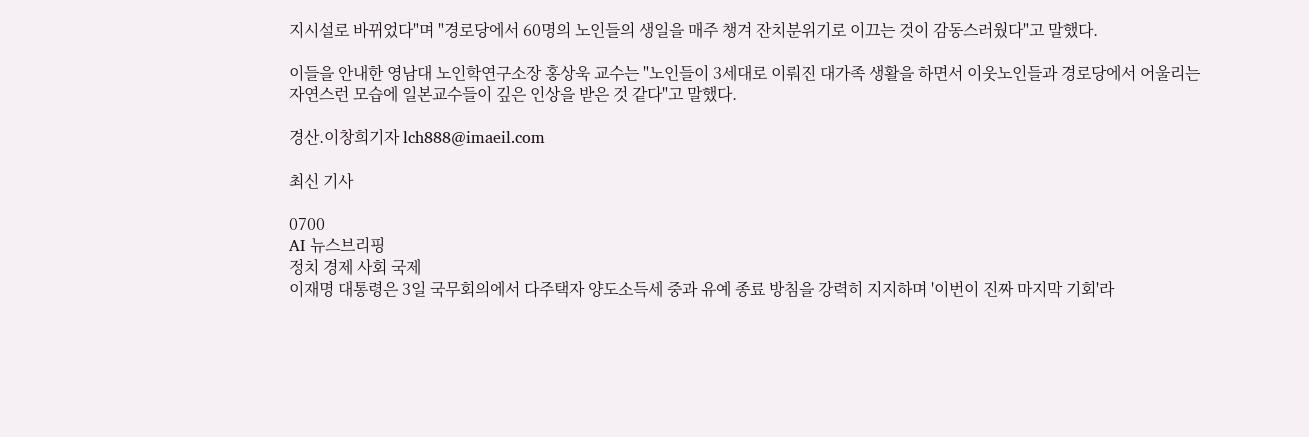지시설로 바뀌었다"며 "경로당에서 60명의 노인들의 생일을 매주 챙겨 잔치분위기로 이끄는 것이 감동스러웠다"고 말했다.

이들을 안내한 영남대 노인학연구소장 홍상욱 교수는 "노인들이 3세대로 이뤄진 대가족 생활을 하면서 이웃노인들과 경로당에서 어울리는 자연스런 모습에 일본교수들이 깊은 인상을 받은 것 같다"고 말했다.

경산.이창희기자 lch888@imaeil.com

최신 기사

0700
AI 뉴스브리핑
정치 경제 사회 국제
이재명 대통령은 3일 국무회의에서 다주택자 양도소득세 중과 유예 종료 방침을 강력히 지지하며 '이번이 진짜 마지막 기회'라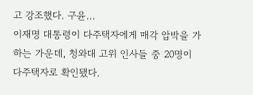고 강조했다. 구윤...
이재명 대통령이 다주택자에게 매각 압박을 가하는 가운데, 청와대 고위 인사들 중 20명이 다주택자로 확인됐다.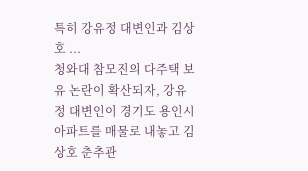특히 강유정 대변인과 김상호 ...
청와대 참모진의 다주택 보유 논란이 확산되자, 강유정 대변인이 경기도 용인시 아파트를 매물로 내놓고 김상호 춘추관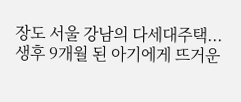장도 서울 강남의 다세대주택...
생후 9개월 된 아기에게 뜨거운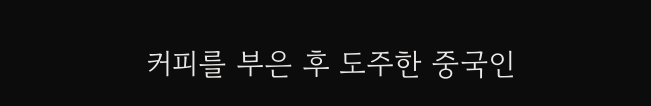커피를 부은 후 도주한 중국인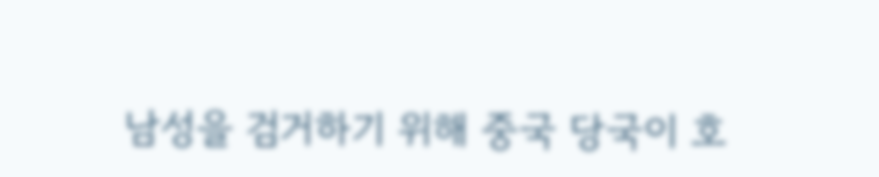남성을 검거하기 위해 중국 당국이 호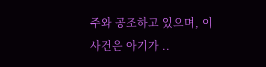주와 공조하고 있으며, 이 사건은 아기가 ..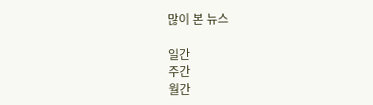많이 본 뉴스

일간
주간
월간